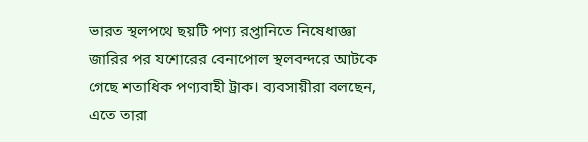ভারত স্থলপথে ছয়টি পণ্য রপ্তানিতে নিষেধাজ্ঞা জারির পর যশোরের বেনাপোল স্থলবন্দরে আটকে গেছে শতাধিক পণ্যবাহী ট্রাক। ব্যবসায়ীরা বলছেন, এতে তারা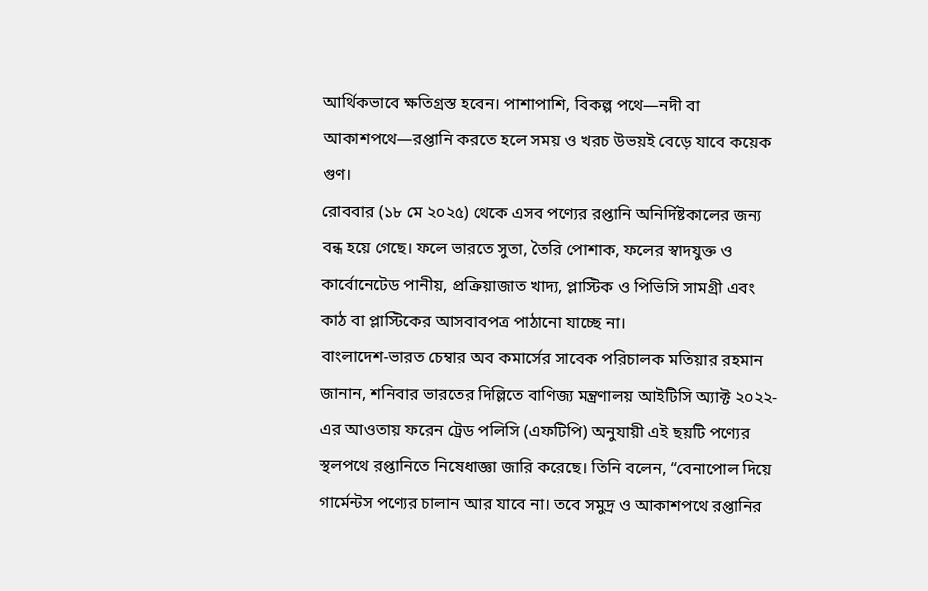আর্থিকভাবে ক্ষতিগ্রস্ত হবেন। পাশাপাশি, বিকল্প পথে—নদী বা আকাশপথে—রপ্তানি করতে হলে সময় ও খরচ উভয়ই বেড়ে যাবে কয়েক গুণ।
রোববার (১৮ মে ২০২৫) থেকে এসব পণ্যের রপ্তানি অনির্দিষ্টকালের জন্য বন্ধ হয়ে গেছে। ফলে ভারতে সুতা, তৈরি পোশাক, ফলের স্বাদযুক্ত ও কার্বোনেটেড পানীয়, প্রক্রিয়াজাত খাদ্য, প্লাস্টিক ও পিভিসি সামগ্রী এবং কাঠ বা প্লাস্টিকের আসবাবপত্র পাঠানো যাচ্ছে না।
বাংলাদেশ-ভারত চেম্বার অব কমার্সের সাবেক পরিচালক মতিয়ার রহমান জানান, শনিবার ভারতের দিল্লিতে বাণিজ্য মন্ত্রণালয় আইটিসি অ্যাক্ট ২০২২-এর আওতায় ফরেন ট্রেড পলিসি (এফটিপি) অনুযায়ী এই ছয়টি পণ্যের স্থলপথে রপ্তানিতে নিষেধাজ্ঞা জারি করেছে। তিনি বলেন, “বেনাপোল দিয়ে গার্মেন্টস পণ্যের চালান আর যাবে না। তবে সমুদ্র ও আকাশপথে রপ্তানির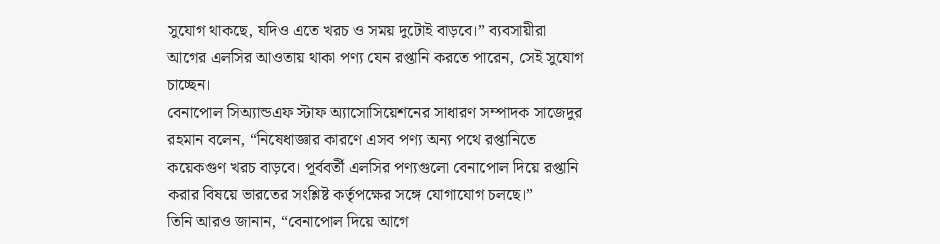সুযোগ থাকছে, যদিও এতে খরচ ও সময় দুটোই বাড়বে।” ব্যবসায়ীরা আগের এলসির আওতায় থাকা পণ্য যেন রপ্তানি করতে পারেন, সেই সুযোগ চাচ্ছেন।
বেনাপোল সিঅ্যান্ডএফ স্টাফ অ্যাসোসিয়েশনের সাধারণ সম্পাদক সাজেদুর রহমান বলেন, “নিষেধাজ্ঞার কারণে এসব পণ্য অন্য পথে রপ্তানিতে কয়েকগুণ খরচ বাড়বে। পূর্ববর্তী এলসির পণ্যগুলো বেনাপোল দিয়ে রপ্তানি করার বিষয়ে ভারতের সংশ্লিষ্ট কর্তৃপক্ষের সঙ্গে যোগাযোগ চলছে।”
তিনি আরও জানান, “বেনাপোল দিয়ে আগে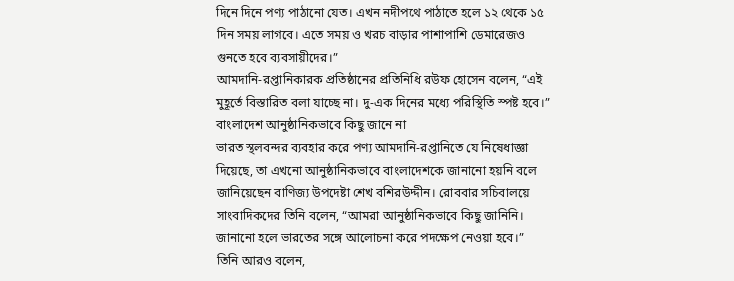দিনে দিনে পণ্য পাঠানো যেত। এখন নদীপথে পাঠাতে হলে ১২ থেকে ১৫ দিন সময় লাগবে। এতে সময় ও খরচ বাড়ার পাশাপাশি ডেমারেজও গুনতে হবে ব্যবসায়ীদের।”
আমদানি-রপ্তানিকারক প্রতিষ্ঠানের প্রতিনিধি রউফ হোসেন বলেন, “এই মুহূর্তে বিস্তারিত বলা যাচ্ছে না। দু-এক দিনের মধ্যে পরিস্থিতি স্পষ্ট হবে।”
বাংলাদেশ আনুষ্ঠানিকভাবে কিছু জানে না
ভারত স্থলবন্দর ব্যবহার করে পণ্য আমদানি-রপ্তানিতে যে নিষেধাজ্ঞা দিয়েছে, তা এখনো আনুষ্ঠানিকভাবে বাংলাদেশকে জানানো হয়নি বলে জানিয়েছেন বাণিজ্য উপদেষ্টা শেখ বশিরউদ্দীন। রোববার সচিবালয়ে সাংবাদিকদের তিনি বলেন, “আমরা আনুষ্ঠানিকভাবে কিছু জানিনি। জানানো হলে ভারতের সঙ্গে আলোচনা করে পদক্ষেপ নেওয়া হবে।”
তিনি আরও বলেন,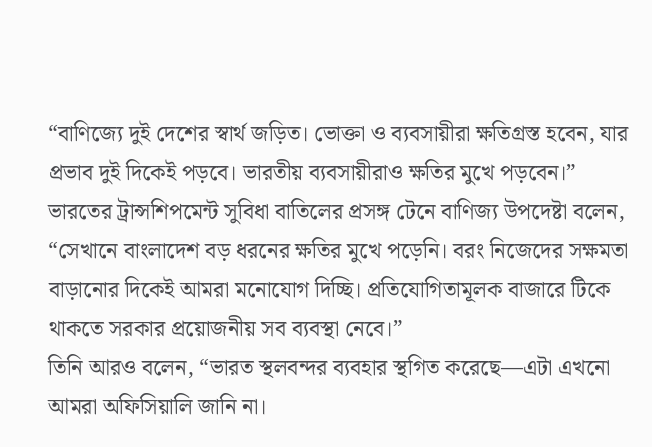“বাণিজ্যে দুই দেশের স্বার্থ জড়িত। ভোক্তা ও ব্যবসায়ীরা ক্ষতিগ্রস্ত হবেন, যার প্রভাব দুই দিকেই পড়বে। ভারতীয় ব্যবসায়ীরাও ক্ষতির মুখে পড়বেন।”
ভারতের ট্রান্সশিপমেন্ট সুবিধা বাতিলের প্রসঙ্গ টেনে বাণিজ্য উপদেষ্টা বলেন, “সেখানে বাংলাদেশ বড় ধরনের ক্ষতির মুখে পড়েনি। বরং নিজেদের সক্ষমতা বাড়ানোর দিকেই আমরা মনোযোগ দিচ্ছি। প্রতিযোগিতামূলক বাজারে টিকে থাকতে সরকার প্রয়োজনীয় সব ব্যবস্থা নেবে।”
তিনি আরও বলেন, “ভারত স্থলবন্দর ব্যবহার স্থগিত করেছে—এটা এখনো আমরা অফিসিয়ালি জানি না।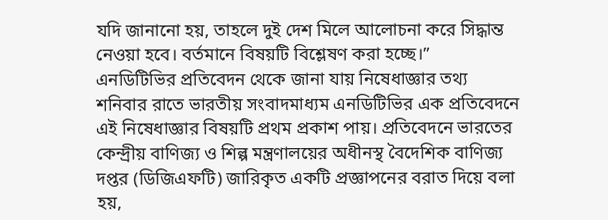যদি জানানো হয়, তাহলে দুই দেশ মিলে আলোচনা করে সিদ্ধান্ত নেওয়া হবে। বর্তমানে বিষয়টি বিশ্লেষণ করা হচ্ছে।”
এনডিটিভির প্রতিবেদন থেকে জানা যায় নিষেধাজ্ঞার তথ্য
শনিবার রাতে ভারতীয় সংবাদমাধ্যম এনডিটিভির এক প্রতিবেদনে এই নিষেধাজ্ঞার বিষয়টি প্রথম প্রকাশ পায়। প্রতিবেদনে ভারতের কেন্দ্রীয় বাণিজ্য ও শিল্প মন্ত্রণালয়ের অধীনস্থ বৈদেশিক বাণিজ্য দপ্তর (ডিজিএফটি) জারিকৃত একটি প্রজ্ঞাপনের বরাত দিয়ে বলা হয়,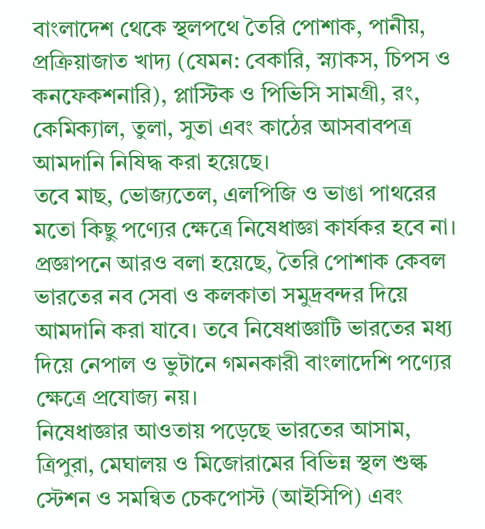বাংলাদেশ থেকে স্থলপথে তৈরি পোশাক, পানীয়, প্রক্রিয়াজাত খাদ্য (যেমন: বেকারি, স্ন্যাকস, চিপস ও কনফেকশনারি), প্লাস্টিক ও পিভিসি সামগ্রী, রং, কেমিক্যাল, তুলা, সুতা এবং কাঠের আসবাবপত্র আমদানি নিষিদ্ধ করা হয়েছে।
তবে মাছ, ভোজ্যতেল, এলপিজি ও ভাঙা পাথরের মতো কিছু পণ্যের ক্ষেত্রে নিষেধাজ্ঞা কার্যকর হবে না।
প্রজ্ঞাপনে আরও বলা হয়েছে, তৈরি পোশাক কেবল ভারতের নব সেবা ও কলকাতা সমুদ্রবন্দর দিয়ে আমদানি করা যাবে। তবে নিষেধাজ্ঞাটি ভারতের মধ্য দিয়ে নেপাল ও ভুটানে গমনকারী বাংলাদেশি পণ্যের ক্ষেত্রে প্রযোজ্য নয়।
নিষেধাজ্ঞার আওতায় পড়েছে ভারতের আসাম, ত্রিপুরা, মেঘালয় ও মিজোরামের বিভিন্ন স্থল শুল্ক স্টেশন ও সমন্বিত চেকপোস্ট (আইসিপি) এবং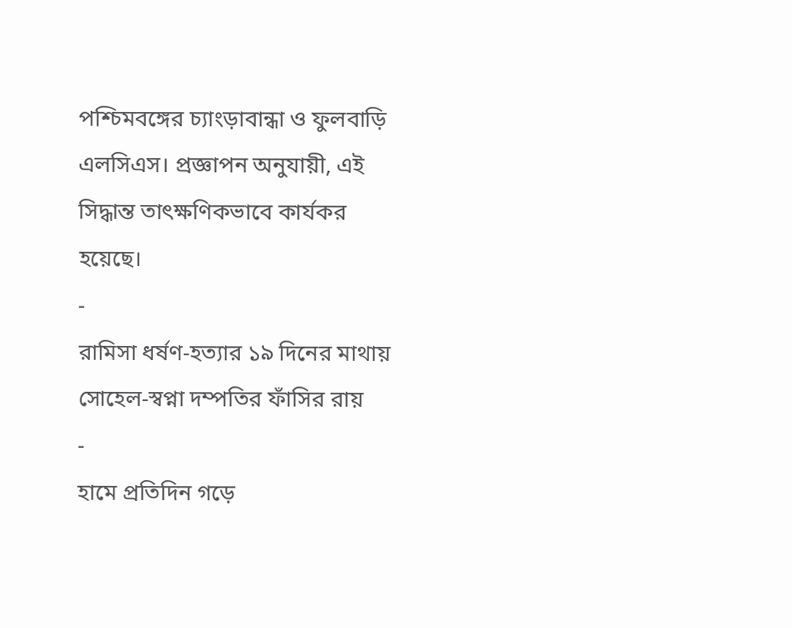পশ্চিমবঙ্গের চ্যাংড়াবান্ধা ও ফুলবাড়ি এলসিএস। প্রজ্ঞাপন অনুযায়ী, এই সিদ্ধান্ত তাৎক্ষণিকভাবে কার্যকর হয়েছে।
-
রামিসা ধর্ষণ-হত্যার ১৯ দিনের মাথায় সোহেল-স্বপ্না দম্পতির ফাঁসির রায়
-
হামে প্রতিদিন গড়ে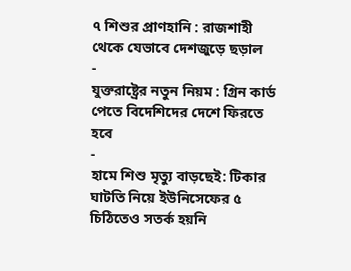৭ শিশুর প্রাণহানি : রাজশাহী থেকে যেভাবে দেশজুড়ে ছড়াল
-
যুক্তরাষ্ট্রের নতুন নিয়ম : গ্রিন কার্ড পেতে বিদেশিদের দেশে ফিরতে হবে
-
হামে শিশু মৃত্যু বাড়ছেই: টিকার ঘাটতি নিয়ে ইউনিসেফের ৫ চিঠিতেও সতর্ক হয়নি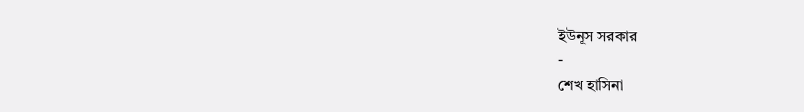ইউনূস সরকার
-
শেখ হাসিনা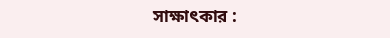সাক্ষাৎকার :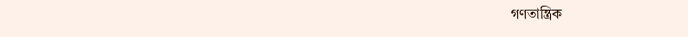গণতান্ত্রিক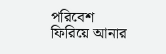পরিবেশ ফিরিয়ে আনার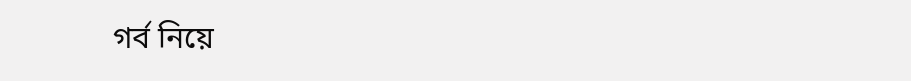গর্ব নিয়ে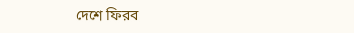দেশে ফিরব